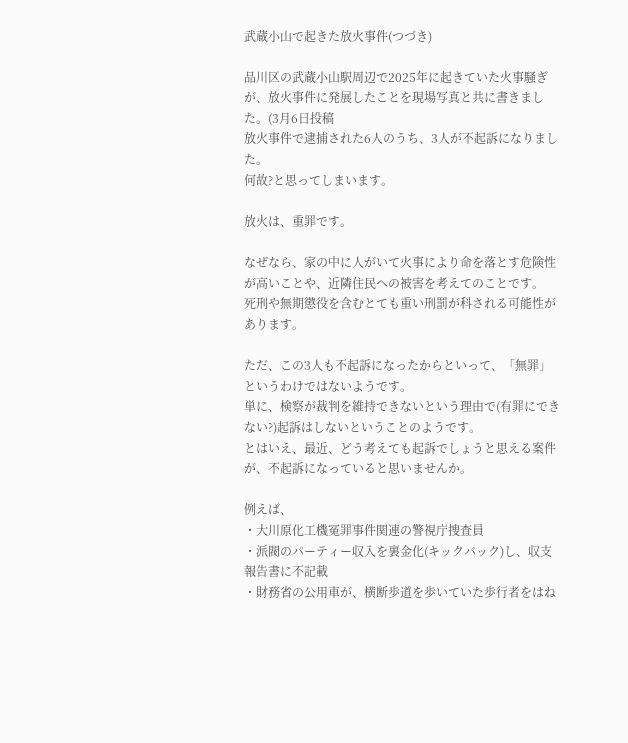武蔵小山で起きた放火事件(つづき)

品川区の武蔵小山駅周辺で2025年に起きていた火事騒ぎが、放火事件に発展したことを現場写真と共に書きました。(3月6日投稿
放火事件で逮捕された6人のうち、3人が不起訴になりました。
何故?と思ってしまいます。

放火は、重罪です。

なぜなら、家の中に人がいて火事により命を落とす危険性が高いことや、近隣住民への被害を考えてのことです。
死刑や無期懲役を含むとても重い刑罰が科される可能性があります。

ただ、この3人も不起訴になったからといって、「無罪」というわけではないようです。
単に、検察が裁判を維持できないという理由で(有罪にできない?)起訴はしないということのようです。
とはいえ、最近、どう考えても起訴でしょうと思える案件が、不起訴になっていると思いませんか。

例えば、
・大川原化工機冤罪事件関連の警視庁捜査員
・派閥のパーティー収入を裏金化(キックバック)し、収支報告書に不記載
・財務省の公用車が、横断歩道を歩いていた歩行者をはね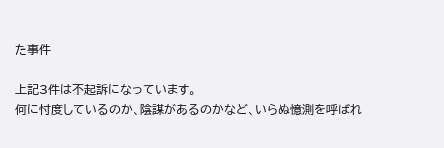た事件

上記3件は不起訴になっています。
何に忖度しているのか、陰謀があるのかなど、いらぬ憶測を呼ばれ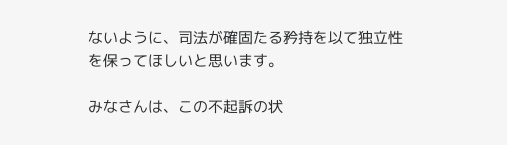ないように、司法が確固たる矜持を以て独立性を保ってほしいと思います。

みなさんは、この不起訴の状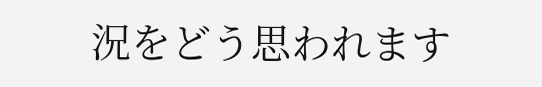況をどう思われます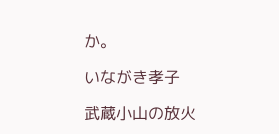か。

いながき孝子

武蔵小山の放火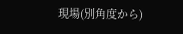現場(別角度から)